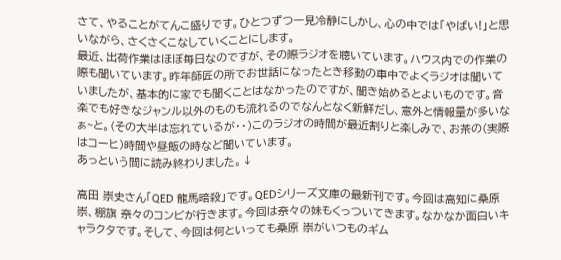さて、やることがてんこ盛りです。ひとつずつ一見冷静にしかし、心の中では「やばい!」と思いながら、さくさくこなしていくことにします。
最近、出荷作業はほぼ毎日なのですが、その際ラジオを聴いています。ハウス内での作業の際も聞いています。昨年師匠の所でお世話になったとき移動の車中でよくラジオは聞いていましたが、基本的に家でも聞くことはなかったのですが、聞き始めるとよいものです。音楽でも好きなジャンル以外のものも流れるのでなんとなく新鮮だし、意外と情報量が多いなぁ~と。(その大半は忘れているが・・)このラジオの時間が最近割りと楽しみで、お茶の(実際はコーヒ)時間や昼飯の時など聞いています。
あっという間に読み終わりました。↓

高田 崇史さん「QED 龍馬暗殺」です。QEDシリーズ文庫の最新刊です。今回は高知に桑原 崇、棚旗 奈々のコンビが行きます。今回は奈々の妹もくっついてきます。なかなか面白いキャラクタです。そして、今回は何といっても桑原 崇がいつものギム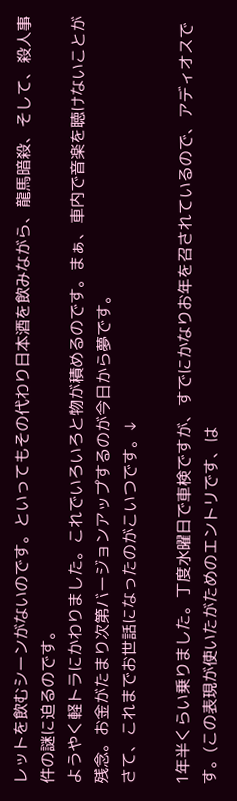レットを飲むシーンがないのです。といってもその代わり日本酒を飲みながら、龍馬暗殺、そして、殺人事件の謎に迫るのです。
ようやく軽トラにかわりました。これでいろいろと物が積めるのです。まぁ、車内で音楽を聴けないことが残念。お金がたまり次第バージョンアップするのが今日から夢です。
さて、これまでお世話になったのがこいつです。↓

1年半くらい乗りました。丁度水曜日で車検ですが、すでにかなりお年を召されているので、アディオスです。(この表現が使いたがためのエントリです、は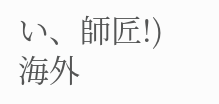い、師匠!)
海外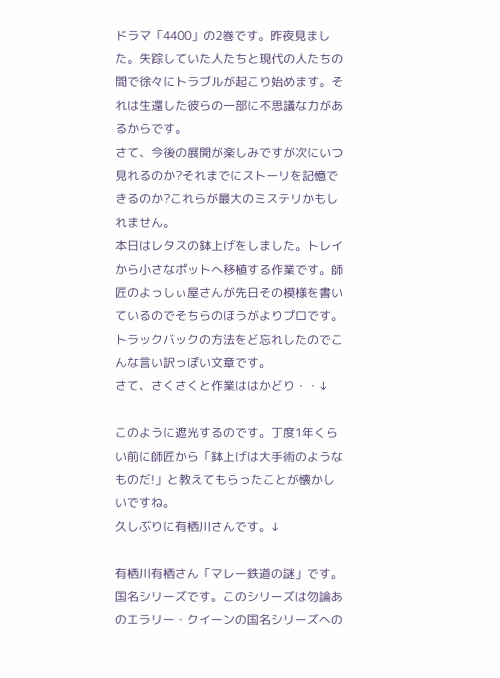ドラマ「4400」の2巻です。昨夜見ました。失踪していた人たちと現代の人たちの間で徐々にトラブルが起こり始めます。それは生還した彼らの一部に不思議な力があるからです。
さて、今後の展開が楽しみですが次にいつ見れるのか?それまでにストーリを記憶できるのか?これらが最大のミステリかもしれません。
本日はレタスの鉢上げをしました。トレイから小さなポットへ移植する作業です。師匠のよっしぃ屋さんが先日その模様を書いているのでそちらのほうがよりプロです。トラックバックの方法をど忘れしたのでこんな言い訳っぽい文章です。
さて、さくさくと作業ははかどり・・↓

このように遮光するのです。丁度1年くらい前に師匠から「鉢上げは大手術のようなものだ!」と教えてもらったことが懐かしいですね。
久しぶりに有栖川さんです。↓

有栖川有栖さん「マレー鉄道の謎」です。国名シリーズです。このシリーズは勿論あのエラリー・クイーンの国名シリーズへの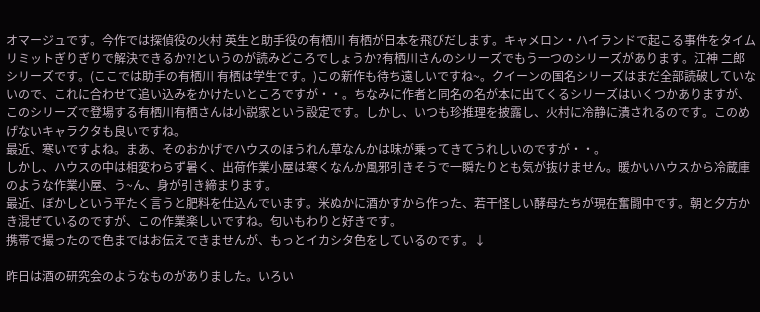オマージュです。今作では探偵役の火村 英生と助手役の有栖川 有栖が日本を飛びだします。キャメロン・ハイランドで起こる事件をタイムリミットぎりぎりで解決できるか?!というのが読みどころでしょうか?有栖川さんのシリーズでもう一つのシリーズがあります。江神 二郎シリーズです。(ここでは助手の有栖川 有栖は学生です。)この新作も待ち遠しいですね~。クイーンの国名シリーズはまだ全部読破していないので、これに合わせて追い込みをかけたいところですが・・。ちなみに作者と同名の名が本に出てくるシリーズはいくつかありますが、このシリーズで登場する有栖川有栖さんは小説家という設定です。しかし、いつも珍推理を披露し、火村に冷静に潰されるのです。このめげないキャラクタも良いですね。
最近、寒いですよね。まあ、そのおかげでハウスのほうれん草なんかは味が乗ってきてうれしいのですが・・。
しかし、ハウスの中は相変わらず暑く、出荷作業小屋は寒くなんか風邪引きそうで一瞬たりとも気が抜けません。暖かいハウスから冷蔵庫のような作業小屋、う~ん、身が引き締まります。
最近、ぼかしという平たく言うと肥料を仕込んでいます。米ぬかに酒かすから作った、若干怪しい酵母たちが現在奮闘中です。朝と夕方かき混ぜているのですが、この作業楽しいですね。匂いもわりと好きです。
携帯で撮ったので色まではお伝えできませんが、もっとイカシタ色をしているのです。↓

昨日は酒の研究会のようなものがありました。いろい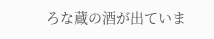ろな蔵の酒が出ていま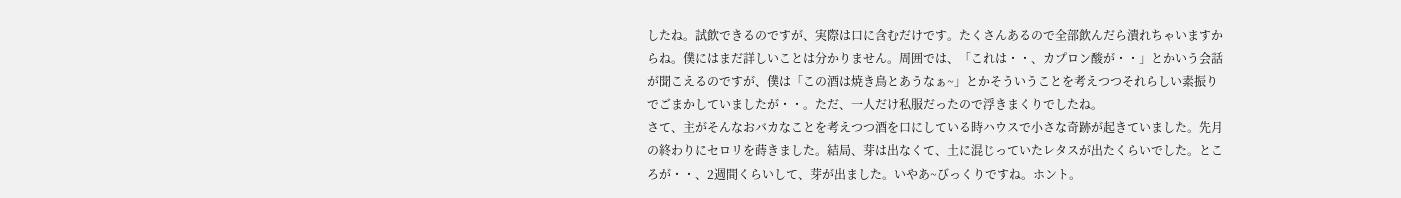したね。試飲できるのですが、実際は口に含むだけです。たくさんあるので全部飲んだら潰れちゃいますからね。僕にはまだ詳しいことは分かりません。周囲では、「これは・・、カプロン酸が・・」とかいう会話が聞こえるのですが、僕は「この酒は焼き鳥とあうなぁ~」とかそういうことを考えつつそれらしい素振りでごまかしていましたが・・。ただ、一人だけ私服だったので浮きまくりでしたね。
さて、主がそんなおバカなことを考えつつ酒を口にしている時ハウスで小さな奇跡が起きていました。先月の終わりにセロリを蒔きました。結局、芽は出なくて、土に混じっていたレタスが出たくらいでした。ところが・・、2週間くらいして、芽が出ました。いやあ~びっくりですね。ホント。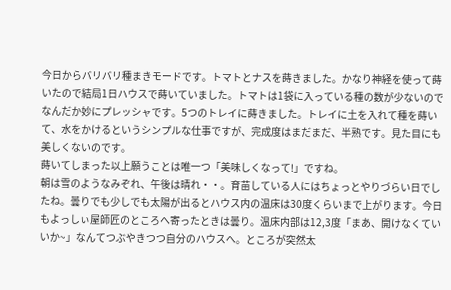今日からバリバリ種まきモードです。トマトとナスを蒔きました。かなり神経を使って蒔いたので結局1日ハウスで蒔いていました。トマトは1袋に入っている種の数が少ないのでなんだか妙にプレッシャです。5つのトレイに蒔きました。トレイに土を入れて種を蒔いて、水をかけるというシンプルな仕事ですが、完成度はまだまだ、半熟です。見た目にも美しくないのです。
蒔いてしまった以上願うことは唯一つ「美味しくなって!」ですね。
朝は雪のようなみぞれ、午後は晴れ・・。育苗している人にはちょっとやりづらい日でしたね。曇りでも少しでも太陽が出るとハウス内の温床は30度くらいまで上がります。今日もよっしぃ屋師匠のところへ寄ったときは曇り。温床内部は12,3度「まあ、開けなくていいか~」なんてつぶやきつつ自分のハウスへ。ところが突然太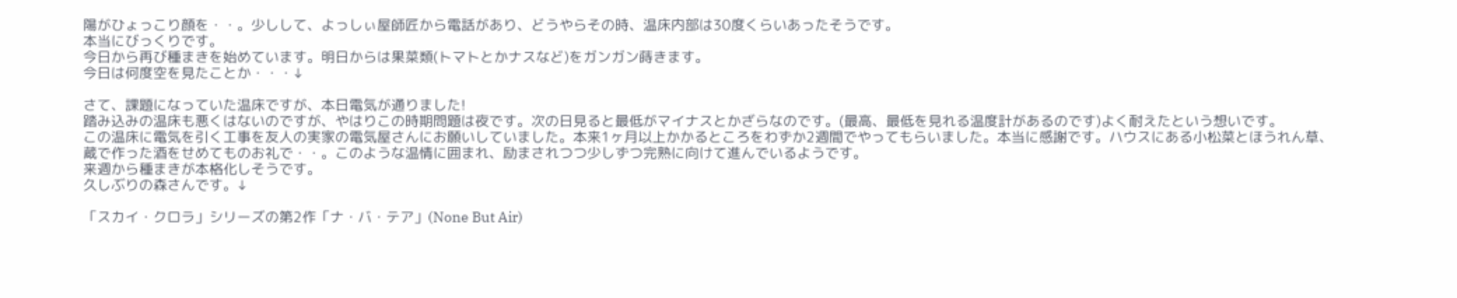陽がひょっこり顔を・・。少しして、よっしぃ屋師匠から電話があり、どうやらその時、温床内部は30度くらいあったそうです。
本当にびっくりです。
今日から再び種まきを始めています。明日からは果菜類(トマトとかナスなど)をガンガン蒔きます。
今日は何度空を見たことか・・・↓

さて、課題になっていた温床ですが、本日電気が通りました!
踏み込みの温床も悪くはないのですが、やはりこの時期問題は夜です。次の日見ると最低がマイナスとかざらなのです。(最高、最低を見れる温度計があるのです)よく耐えたという想いです。
この温床に電気を引く工事を友人の実家の電気屋さんにお願いしていました。本来1ヶ月以上かかるところをわずか2週間でやってもらいました。本当に感謝です。ハウスにある小松菜とほうれん草、蔵で作った酒をせめてものお礼で・・。このような温情に囲まれ、励まされつつ少しずつ完熟に向けて進んでいるようです。
来週から種まきが本格化しそうです。
久しぶりの森さんです。↓

「スカイ・クロラ」シリーズの第2作「ナ・バ・テア」(None But Air)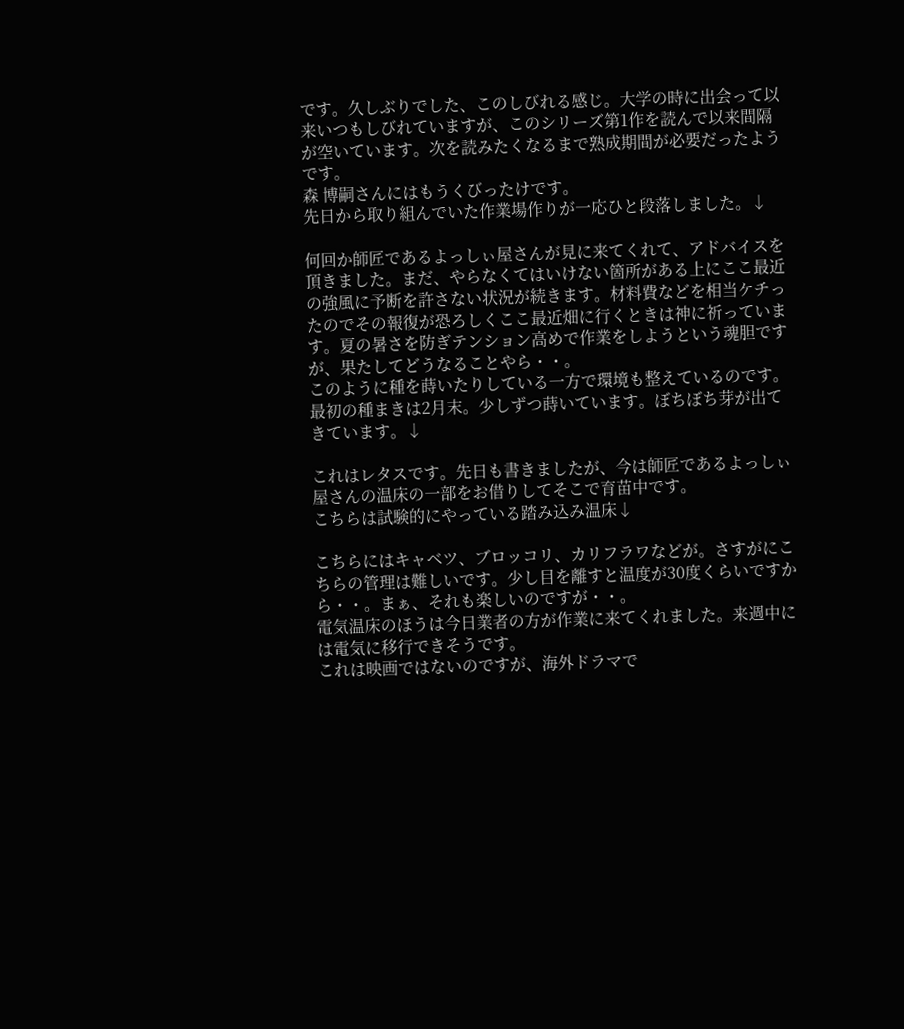です。久しぶりでした、このしびれる感じ。大学の時に出会って以来いつもしびれていますが、このシリーズ第1作を読んで以来間隔が空いています。次を読みたくなるまで熟成期間が必要だったようです。
森 博嗣さんにはもうくびったけです。
先日から取り組んでいた作業場作りが一応ひと段落しました。↓

何回か師匠であるよっしぃ屋さんが見に来てくれて、アドバイスを頂きました。まだ、やらなくてはいけない箇所がある上にここ最近の強風に予断を許さない状況が続きます。材料費などを相当ケチったのでその報復が恐ろしくここ最近畑に行くときは神に祈っています。夏の暑さを防ぎテンション高めで作業をしようという魂胆ですが、果たしてどうなることやら・・。
このように種を蒔いたりしている一方で環境も整えているのです。
最初の種まきは2月末。少しずつ蒔いています。ぼちぼち芽が出てきています。↓

これはレタスです。先日も書きましたが、今は師匠であるよっしぃ屋さんの温床の一部をお借りしてそこで育苗中です。
こちらは試験的にやっている踏み込み温床↓

こちらにはキャベツ、ブロッコリ、カリフラワなどが。さすがにこちらの管理は難しいです。少し目を離すと温度が30度くらいですから・・。まぁ、それも楽しいのですが・・。
電気温床のほうは今日業者の方が作業に来てくれました。来週中には電気に移行できそうです。
これは映画ではないのですが、海外ドラマで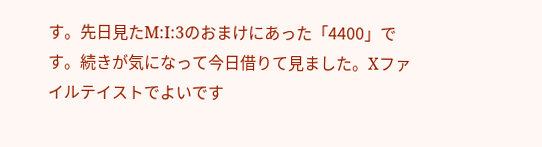す。先日見たM:I:3のおまけにあった「4400」です。続きが気になって今日借りて見ました。Xファイルテイストでよいです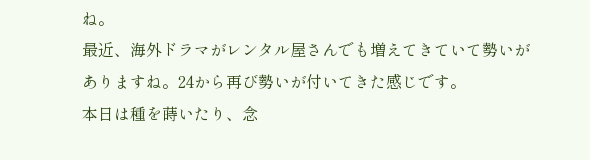ね。
最近、海外ドラマがレンタル屋さんでも増えてきていて勢いがありますね。24から再び勢いが付いてきた感じです。
本日は種を蒔いたり、念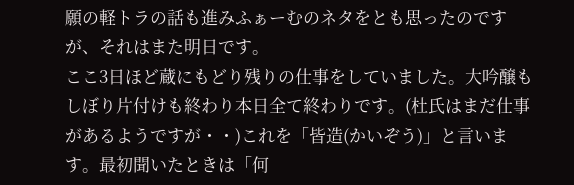願の軽トラの話も進みふぁーむのネタをとも思ったのですが、それはまた明日です。
ここ3日ほど蔵にもどり残りの仕事をしていました。大吟醸もしぼり片付けも終わり本日全て終わりです。(杜氏はまだ仕事があるようですが・・)これを「皆造(かいぞう)」と言います。最初聞いたときは「何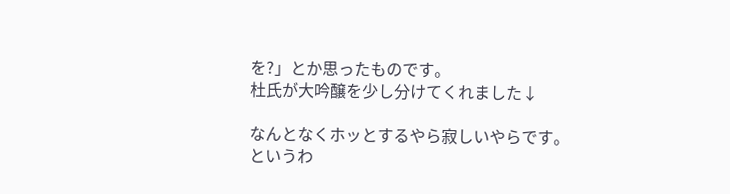を?」とか思ったものです。
杜氏が大吟醸を少し分けてくれました↓

なんとなくホッとするやら寂しいやらです。
というわ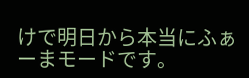けで明日から本当にふぁーまモードです。